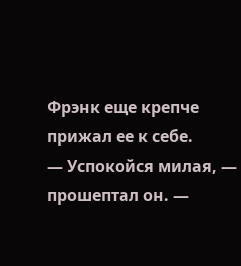Фрэнк еще крепче прижал ее к себе.
— Успокойся милая, — прошептал он. —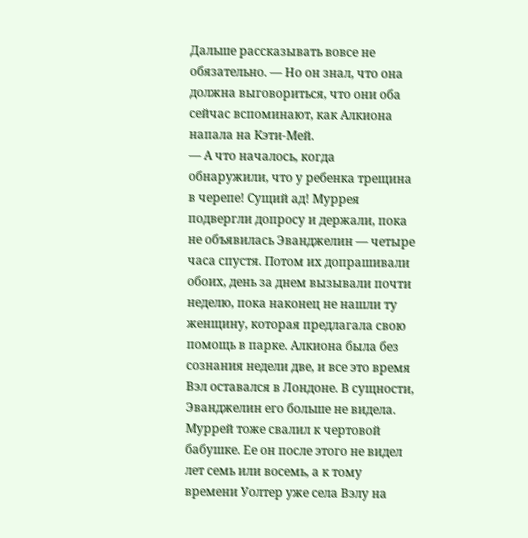Дальше рассказывать вовсе не обязательно. — Но он знал, что она должна выговориться, что они оба сейчас вспоминают, как Алкиона напала на Кэти-Мей.
— А что началось, когда обнаружили, что у ребенка трещина в черепе! Сущий ад! Муррея подвергли допросу и держали, пока не объявилась Эванджелин — четыре часа спустя. Потом их допрашивали обоих, день за днем вызывали почти неделю, пока наконец не нашли ту женщину, которая предлагала свою помощь в парке. Алкиона была без сознания недели две, и все это время Вэл оставался в Лондоне. В сущности, Эванджелин его больше не видела. Муррей тоже свалил к чертовой бабушке. Ее он после этого не видел лет семь или восемь, а к тому времени Уолтер уже села Вэлу на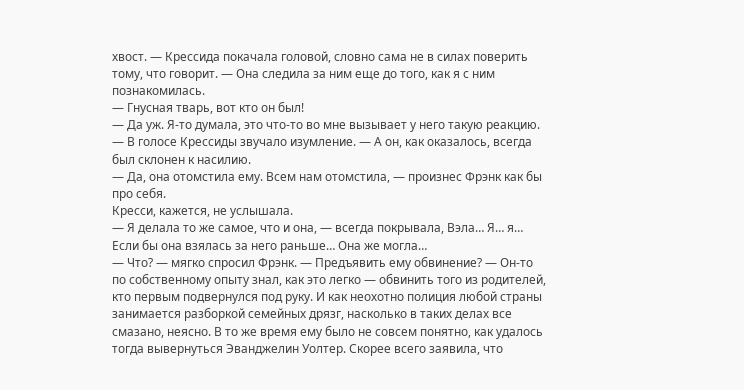хвост. — Крессида покачала головой, словно сама не в силах поверить тому, что говорит. — Она следила за ним еще до того, как я с ним познакомилась.
— Гнусная тварь, вот кто он был!
— Да уж. Я-то думала, это что-то во мне вызывает у него такую реакцию. — В голосе Крессиды звучало изумление. — А он, как оказалось, всегда был склонен к насилию.
— Да, она отомстила ему. Всем нам отомстила, — произнес Фрэнк как бы про себя.
Кресси, кажется, не услышала.
— Я делала то же самое, что и она, — всегда покрывала, Вэла… Я… я… Если бы она взялась за него раньше… Она же могла…
— Что? — мягко спросил Фрэнк. — Предъявить ему обвинение? — Он-то по собственному опыту знал, как это легко — обвинить того из родителей, кто первым подвернулся под руку. И как неохотно полиция любой страны занимается разборкой семейных дрязг, насколько в таких делах все смазано, неясно. В то же время ему было не совсем понятно, как удалось тогда вывернуться Эванджелин Уолтер. Скорее всего заявила, что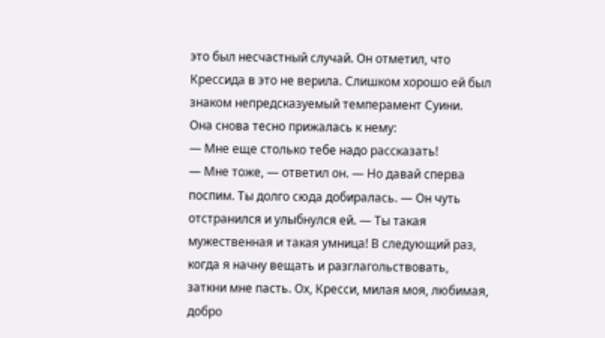это был несчастный случай. Он отметил, что Крессида в это не верила. Слишком хорошо ей был знаком непредсказуемый темперамент Суини.
Она снова тесно прижалась к нему:
— Мне еще столько тебе надо рассказать!
— Мне тоже, — ответил он. — Но давай сперва поспим. Ты долго сюда добиралась. — Он чуть отстранился и улыбнулся ей. — Ты такая мужественная и такая умница! В следующий раз, когда я начну вещать и разглагольствовать, заткни мне пасть. Ох, Кресси, милая моя, любимая, добро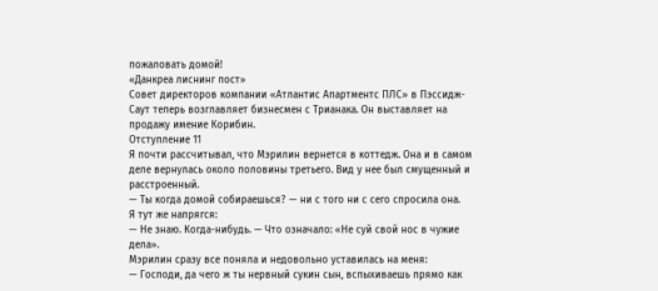пожаловать домой!
«Данкреа лиснинг пост»
Совет директоров компании «Атлантис Апартментс ПЛС» в Пэссидж-Саут теперь возглавляет бизнесмен с Трианака. Он выставляет на продажу имение Корибин.
Отступление 11
Я почти рассчитывал, что Мэрилин вернется в коттедж. Она и в самом деле вернулась около половины третьего. Вид у нее был смущенный и расстроенный.
— Ты когда домой собираешься? — ни с того ни с сего спросила она.
Я тут же напрягся:
— Не знаю. Когда-нибудь. — Что означало: «Не суй свой нос в чужие дела».
Мэрилин сразу все поняла и недовольно уставилась на меня:
— Господи, да чего ж ты нервный сукин сын, вспыхиваешь прямо как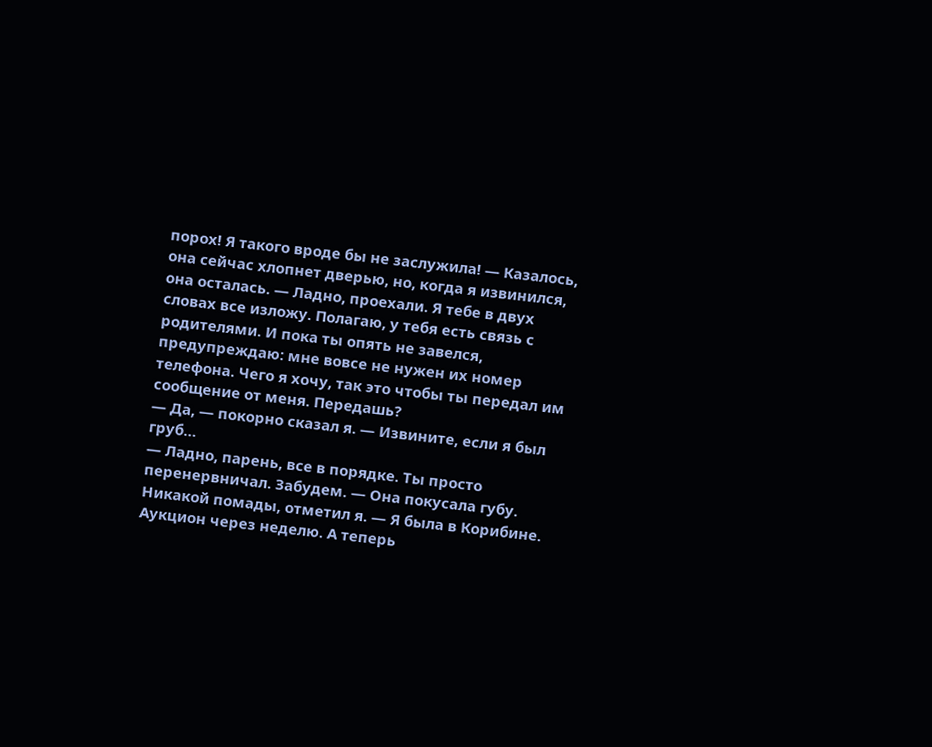порох! Я такого вроде бы не заслужила! — Казалось, она сейчас хлопнет дверью, но, когда я извинился, она осталась. — Ладно, проехали. Я тебе в двух словах все изложу. Полагаю, у тебя есть связь с родителями. И пока ты опять не завелся, предупреждаю: мне вовсе не нужен их номер телефона. Чего я хочу, так это чтобы ты передал им сообщение от меня. Передашь?
— Да, — покорно сказал я. — Извините, если я был груб…
— Ладно, парень, все в порядке. Ты просто перенервничал. Забудем. — Она покусала губу. Никакой помады, отметил я. — Я была в Корибине. Аукцион через неделю. А теперь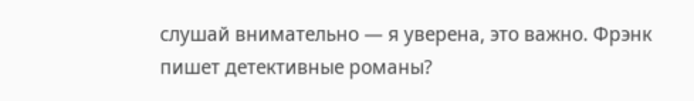слушай внимательно — я уверена, это важно. Фрэнк пишет детективные романы?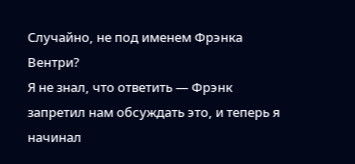Случайно, не под именем Фрэнка Вентри?
Я не знал, что ответить — Фрэнк запретил нам обсуждать это, и теперь я начинал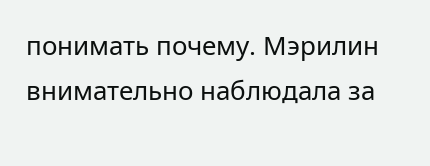понимать почему. Мэрилин внимательно наблюдала за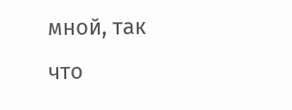мной, так что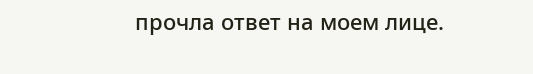прочла ответ на моем лице.